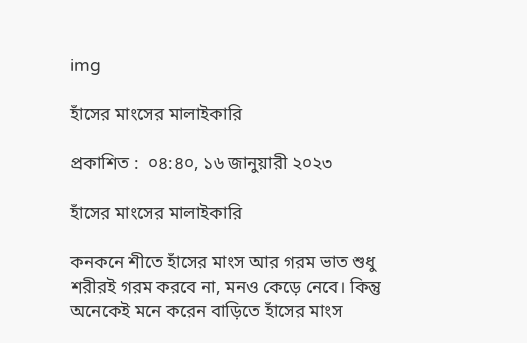img

হাঁসের মাংসের মালাইকারি

প্রকাশিত :  ০৪:৪০, ১৬ জানুয়ারী ২০২৩

হাঁসের মাংসের মালাইকারি

কনকনে শীতে হাঁসের মাংস আর গরম ভাত শুধু শরীরই গরম করবে না, মনও কেড়ে নেবে। কিন্তু অনেকেই মনে করেন বাড়িতে হাঁসের মাংস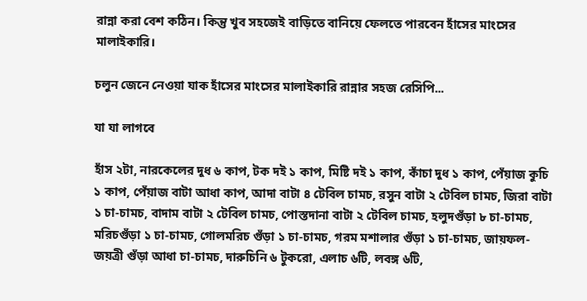রান্না করা বেশ কঠিন। কিন্তু খুব সহজেই বাড়িতে বানিয়ে ফেলতে পারবেন হাঁসের মাংসের মালাইকারি।

চলুন জেনে নেওয়া যাক হাঁসের মাংসের মালাইকারি রান্নার সহজ রেসিপি...

যা যা লাগবে

হাঁস ২টা, নারকেলের দুধ ৬ কাপ, টক দই ১ কাপ, মিষ্টি দই ১ কাপ, কাঁচা দুধ ১ কাপ, পেঁয়াজ কুচি ১ কাপ, পেঁয়াজ বাটা আধা কাপ, আদা বাটা ৪ টেবিল চামচ, রসুন বাটা ২ টেবিল চামচ, জিরা বাটা ১ চা-চামচ, বাদাম বাটা ২ টেবিল চামচ, পোস্তদানা বাটা ২ টেবিল চামচ, হলুদগুঁড়া ৮ চা-চামচ, মরিচগুঁড়া ১ চা-চামচ, গোলমরিচ গুঁড়া ১ চা-চামচ, গরম মশালার গুঁড়া ১ চা-চামচ, জায়ফল-জয়ত্রী গুঁড়া আধা চা-চামচ, দারুচিনি ৬ টুকরো, এলাচ ৬টি, লবঙ্গ ৬টি,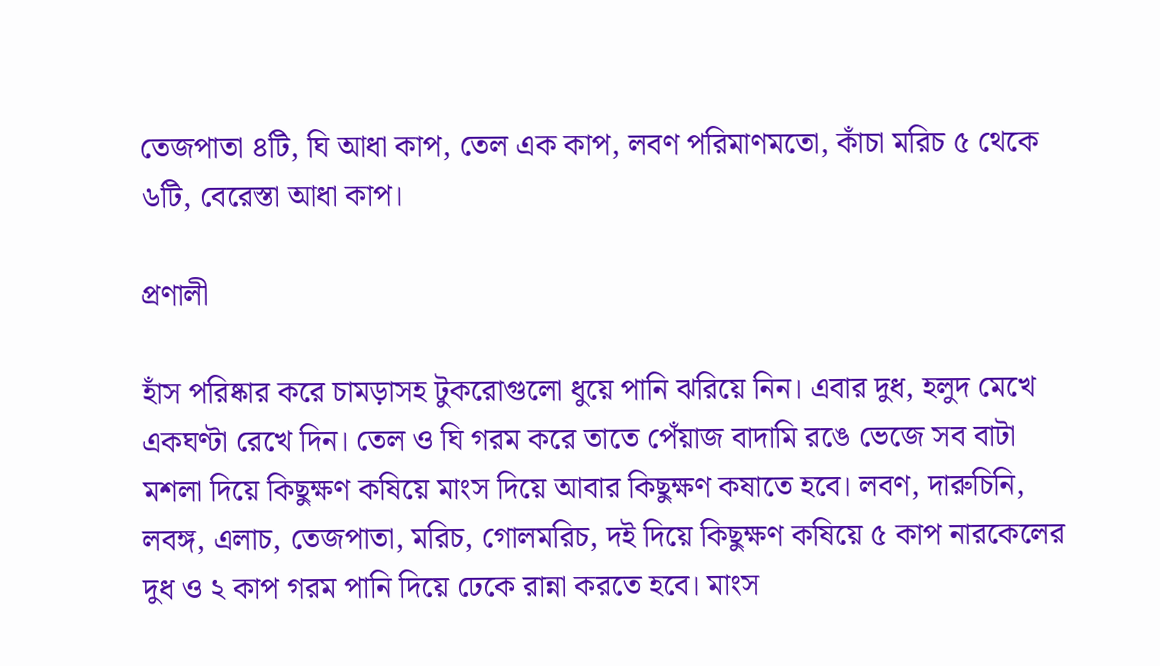তেজপাতা ৪টি, ঘি আধা কাপ, তেল এক কাপ, লবণ পরিমাণমতো, কাঁচা মরিচ ৫ থেকে ৬টি, বেরেস্তা আধা কাপ।

প্রণালী

হাঁস পরিষ্কার করে চামড়াসহ টুকরোগুলো ধুয়ে পানি ঝরিয়ে নিন। এবার দুধ, হলুদ মেখে একঘণ্টা রেখে দিন। তেল ও ঘি গরম করে তাতে পেঁয়াজ বাদামি রঙে ভেজে সব বাটা মশলা দিয়ে কিছুক্ষণ কষিয়ে মাংস দিয়ে আবার কিছুক্ষণ কষাতে হবে। লবণ, দারুচিনি, লবঙ্গ, এলাচ, তেজপাতা, মরিচ, গোলমরিচ, দই দিয়ে কিছুক্ষণ কষিয়ে ৫ কাপ নারকেলের দুধ ও ২ কাপ গরম পানি দিয়ে ঢেকে রান্না করতে হবে। মাংস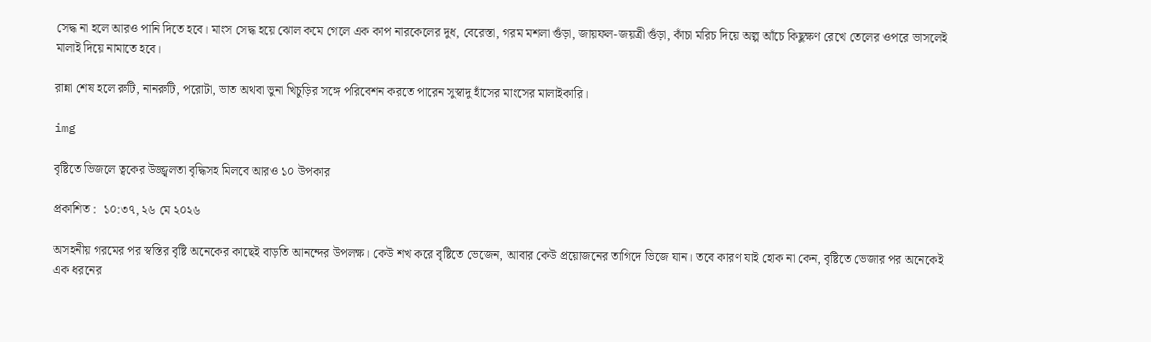সেদ্ধ না হলে আরও পানি দিতে হবে। মাংস সেদ্ধ হয়ে ঝোল কমে গেলে এক কাপ নারকেলের দুধ, বেরেস্তা, গরম মশলা গুঁড়া, জায়ফল-জয়ত্রী গুঁড়া, কাঁচা মরিচ দিয়ে অল্প আঁচে কিছুক্ষণ রেখে তেলের ওপরে ভাসলেই মালাই দিয়ে নামাতে হবে।

রান্না শেষ হলে রুটি, নানরুটি, পরোটা, ভাত অথবা ভুনা খিচুড়ির সঙ্গে পরিবেশন করতে পারেন সুস্বাদু হাঁসের মাংসের মালাইকারি।

img

বৃষ্টিতে ভিজলে ত্বকের উজ্জ্বলতা বৃদ্ধিসহ মিলবে আরও ১০ উপকার

প্রকাশিত :  ১০:৩৭, ২৬ মে ২০২৬

অসহনীয় গরমের পর স্বস্তির বৃষ্টি অনেকের কাছেই বাড়তি আনন্দের উপলক্ষ। কেউ শখ করে বৃষ্টিতে ভেজেন, আবার কেউ প্রয়োজনের তাগিদে ভিজে যান। তবে কারণ যাই হোক না কেন, বৃষ্টিতে ভেজার পর অনেকেই এক ধরনের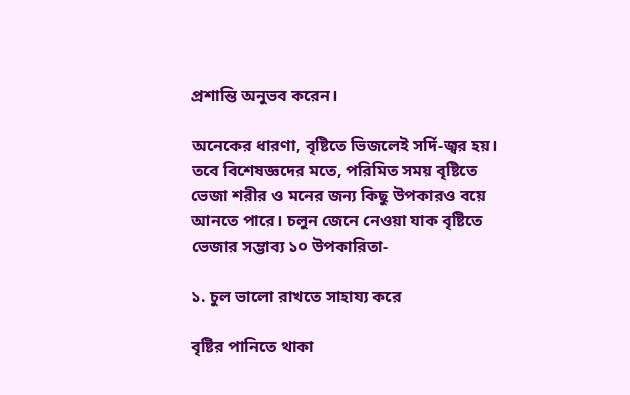প্রশান্তি অনুভব করেন।

অনেকের ধারণা, বৃষ্টিতে ভিজলেই সর্দি-জ্বর হয়। তবে বিশেষজ্ঞদের মতে, পরিমিত সময় বৃষ্টিতে ভেজা শরীর ও মনের জন্য কিছু উপকারও বয়ে আনতে পারে। চলুন জেনে নেওয়া যাক বৃষ্টিতে ভেজার সম্ভাব্য ১০ উপকারিতা-

১. চুল ভালো রাখতে সাহায্য করে

বৃষ্টির পানিতে থাকা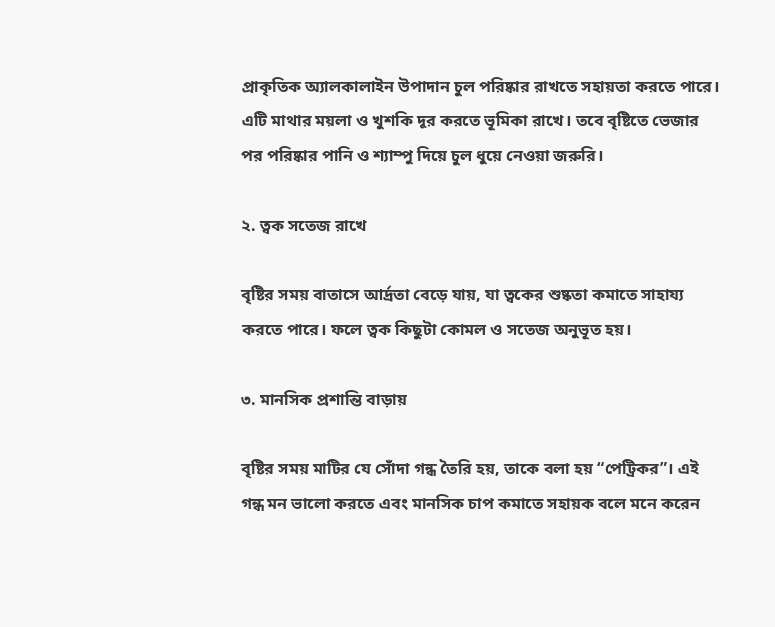প্রাকৃতিক অ্যালকালাইন উপাদান চুল পরিষ্কার রাখতে সহায়তা করতে পারে। এটি মাথার ময়লা ও খুশকি দূর করতে ভূমিকা রাখে। তবে বৃষ্টিতে ভেজার পর পরিষ্কার পানি ও শ্যাম্পু দিয়ে চুল ধুয়ে নেওয়া জরুরি।

২. ত্বক সতেজ রাখে

বৃষ্টির সময় বাতাসে আর্দ্রতা বেড়ে যায়, যা ত্বকের শুষ্কতা কমাতে সাহায্য করতে পারে। ফলে ত্বক কিছুটা কোমল ও সতেজ অনুভূত হয়।

৩. মানসিক প্রশান্তি বাড়ায়

বৃষ্টির সময় মাটির যে সোঁদা গন্ধ তৈরি হয়, তাকে বলা হয় “পেট্রিকর”। এই গন্ধ মন ভালো করতে এবং মানসিক চাপ কমাতে সহায়ক বলে মনে করেন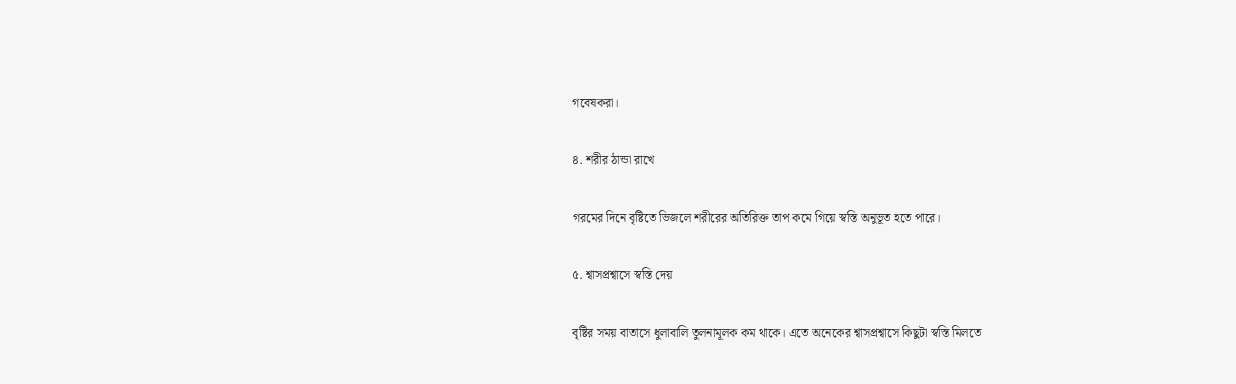গবেষকরা।

৪. শরীর ঠান্ডা রাখে

গরমের দিনে বৃষ্টিতে ভিজলে শরীরের অতিরিক্ত তাপ কমে গিয়ে স্বস্তি অনুভূত হতে পারে।

৫. শ্বাসপ্রশ্বাসে স্বস্তি দেয়

বৃষ্টির সময় বাতাসে ধুলাবালি তুলনামূলক কম থাকে। এতে অনেকের শ্বাসপ্রশ্বাসে কিছুটা স্বস্তি মিলতে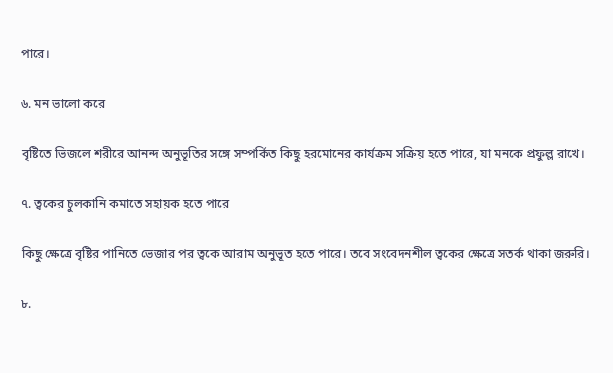পারে।

৬. মন ভালো করে

বৃষ্টিতে ভিজলে শরীরে আনন্দ অনুভূতির সঙ্গে সম্পর্কিত কিছু হরমোনের কার্যক্রম সক্রিয় হতে পারে, যা মনকে প্রফুল্ল রাখে।

৭. ত্বকের চুলকানি কমাতে সহায়ক হতে পারে

কিছু ক্ষেত্রে বৃষ্টির পানিতে ভেজার পর ত্বকে আরাম অনুভূত হতে পারে। তবে সংবেদনশীল ত্বকের ক্ষেত্রে সতর্ক থাকা জরুরি।

৮.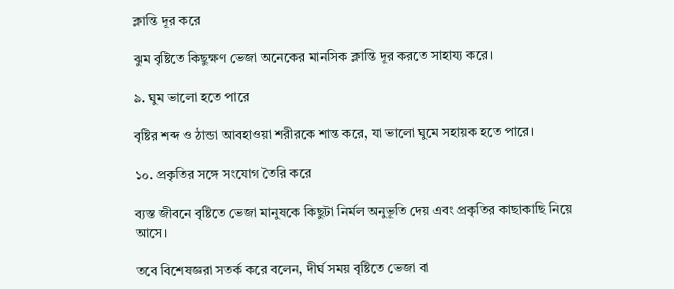ক্লান্তি দূর করে

ঝুম বৃষ্টিতে কিছুক্ষণ ভেজা অনেকের মানসিক ক্লান্তি দূর করতে সাহায্য করে।

৯. ঘুম ভালো হতে পারে

বৃষ্টির শব্দ ও ঠান্ডা আবহাওয়া শরীরকে শান্ত করে, যা ভালো ঘুমে সহায়ক হতে পারে।

১০. প্রকৃতির সঙ্গে সংযোগ তৈরি করে

ব্যস্ত জীবনে বৃষ্টিতে ভেজা মানুষকে কিছুটা নির্মল অনুভূতি দেয় এবং প্রকৃতির কাছাকাছি নিয়ে আসে।

তবে বিশেষজ্ঞরা সতর্ক করে বলেন, দীর্ঘ সময় বৃষ্টিতে ভেজা বা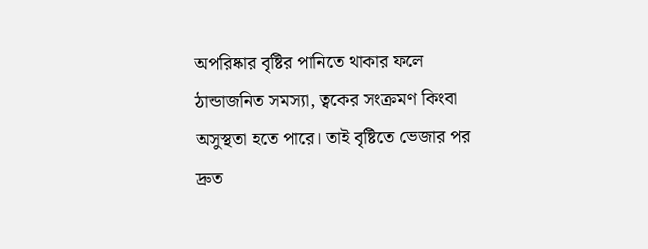অপরিষ্কার বৃষ্টির পানিতে থাকার ফলে ঠান্ডাজনিত সমস্যা, ত্বকের সংক্রমণ কিংবা অসুস্থতা হতে পারে। তাই বৃষ্টিতে ভেজার পর দ্রুত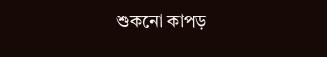শুকনো কাপড়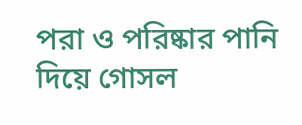পরা ও পরিষ্কার পানি দিয়ে গোসল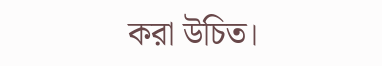করা উচিত।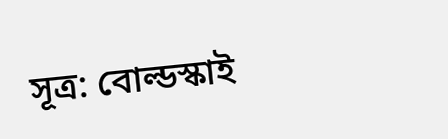সূত্র: বোল্ডস্কাই